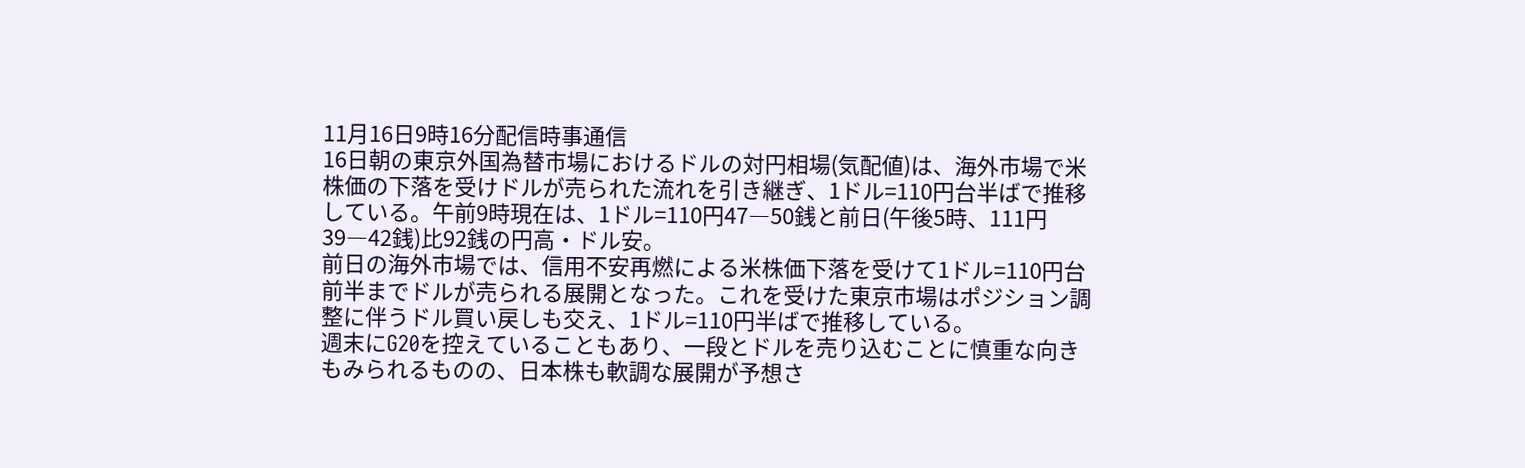11月16日9時16分配信時事通信
16日朝の東京外国為替市場におけるドルの対円相場(気配値)は、海外市場で米株価の下落を受けドルが売られた流れを引き継ぎ、1ドル=110円台半ばで推移している。午前9時現在は、1ドル=110円47―50銭と前日(午後5時、111円39―42銭)比92銭の円高・ドル安。
前日の海外市場では、信用不安再燃による米株価下落を受けて1ドル=110円台前半までドルが売られる展開となった。これを受けた東京市場はポジション調整に伴うドル買い戻しも交え、1ドル=110円半ばで推移している。
週末にG20を控えていることもあり、一段とドルを売り込むことに慎重な向きもみられるものの、日本株も軟調な展開が予想さ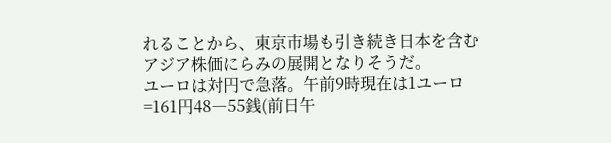れることから、東京市場も引き続き日本を含むアジア株価にらみの展開となりそうだ。
ユーロは対円で急落。午前9時現在は1ユーロ=161円48―55銭(前日午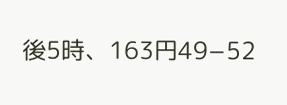後5時、163円49−52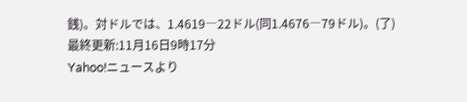銭)。対ドルでは、1.4619―22ドル(同1.4676―79ドル)。(了)
最終更新:11月16日9時17分
Yahoo!ニュースより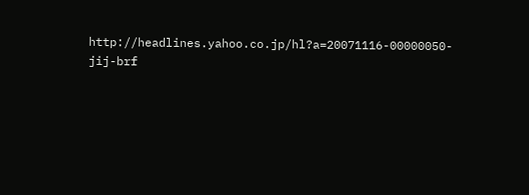http://headlines.yahoo.co.jp/hl?a=20071116-00000050-jij-brf